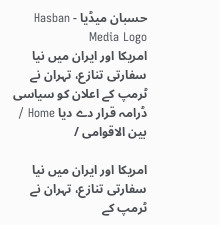حسبان میڈیا - Hasban Media Logo
امریکا اور ایران میں نیا سفارتی تنازع، تہران نے ٹرمپ کے اعلان کو سیاسی ڈرامہ قرار دے دیا Home / بین الاقوامی /

امریکا اور ایران میں نیا سفارتی تنازع، تہران نے ٹرمپ کے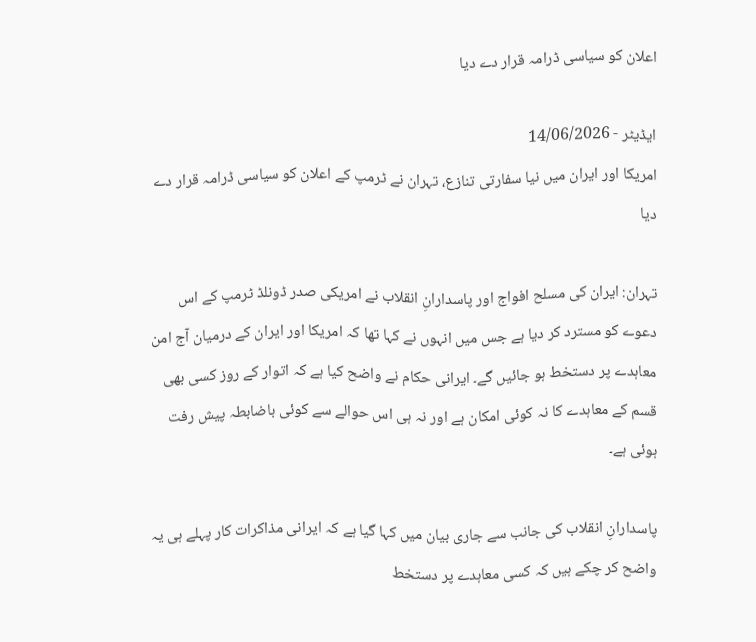اعلان کو سیاسی ڈرامہ قرار دے دیا

ایڈیٹر - 14/06/2026
امریکا اور ایران میں نیا سفارتی تنازع، تہران نے ٹرمپ کے اعلان کو سیاسی ڈرامہ قرار دے دیا

تہران: ایران کی مسلح افواج اور پاسدارانِ انقلاب نے امریکی صدر ڈونلڈ ٹرمپ کے اس دعوے کو مسترد کر دیا ہے جس میں انہوں نے کہا تھا کہ امریکا اور ایران کے درمیان آج امن معاہدے پر دستخط ہو جائیں گے۔ ایرانی حکام نے واضح کیا ہے کہ اتوار کے روز کسی بھی قسم کے معاہدے کا نہ کوئی امکان ہے اور نہ ہی اس حوالے سے کوئی باضابطہ پیش رفت ہوئی ہے۔

پاسدارانِ انقلاب کی جانب سے جاری بیان میں کہا گیا ہے کہ ایرانی مذاکرات کار پہلے ہی یہ واضح کر چکے ہیں کہ کسی معاہدے پر دستخط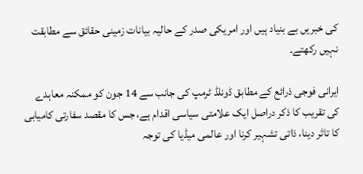کی خبریں بے بنیاد ہیں اور امریکی صدر کے حالیہ بیانات زمینی حقائق سے مطابقت نہیں رکھتے۔

ایرانی فوجی ذرائع کے مطابق ڈونلڈ ٹرمپ کی جانب سے 14 جون کو ممکنہ معاہدے کی تقریب کا ذکر دراصل ایک علامتی سیاسی اقدام ہے، جس کا مقصد سفارتی کامیابی کا تاثر دینا، ذاتی تشہیر کرنا اور عالمی میڈیا کی توجہ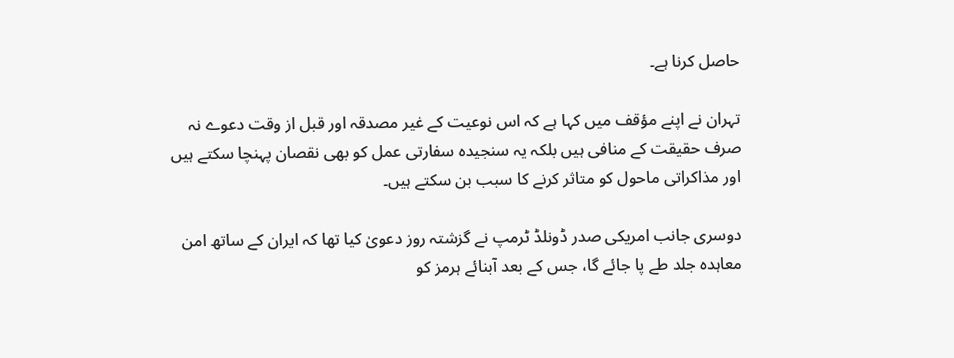حاصل کرنا ہے۔

تہران نے اپنے مؤقف میں کہا ہے کہ اس نوعیت کے غیر مصدقہ اور قبل از وقت دعوے نہ صرف حقیقت کے منافی ہیں بلکہ یہ سنجیدہ سفارتی عمل کو بھی نقصان پہنچا سکتے ہیں اور مذاکراتی ماحول کو متاثر کرنے کا سبب بن سکتے ہیں۔

دوسری جانب امریکی صدر ڈونلڈ ٹرمپ نے گزشتہ روز دعویٰ کیا تھا کہ ایران کے ساتھ امن معاہدہ جلد طے پا جائے گا، جس کے بعد آبنائے ہرمز کو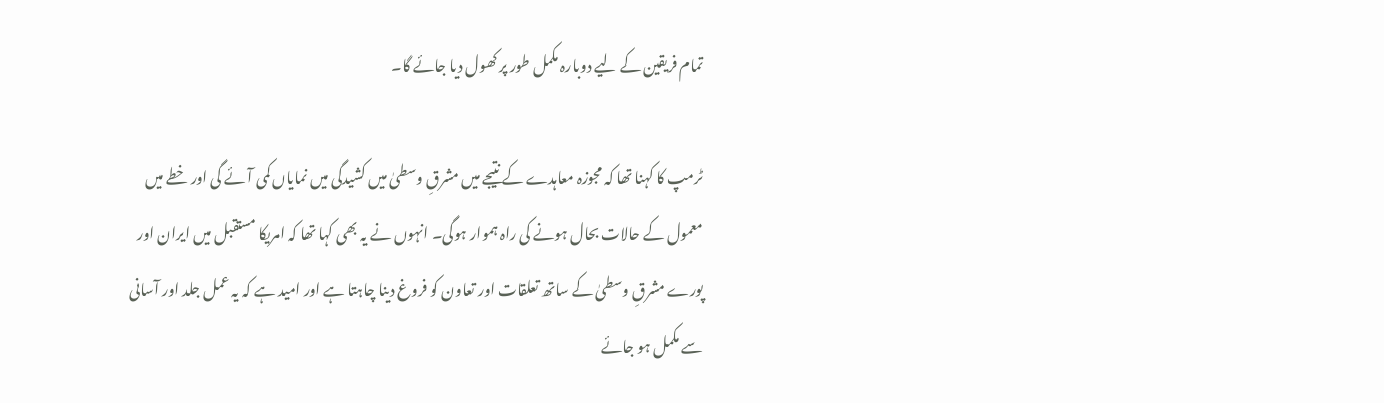تمام فریقین کے لیے دوبارہ مکمل طور پر کھول دیا جائے گا۔

ٹرمپ کا کہنا تھا کہ مجوزہ معاہدے کے نتیجے میں مشرقِ وسطیٰ میں کشیدگی میں نمایاں کمی آئے گی اور خطے میں معمول کے حالات بحال ہونے کی راہ ہموار ہوگی۔ انہوں نے یہ بھی کہا تھا کہ امریکا مستقبل میں ایران اور پورے مشرقِ وسطیٰ کے ساتھ تعلقات اور تعاون کو فروغ دینا چاہتا ہے اور امید ہے کہ یہ عمل جلد اور آسانی سے مکمل ہو جائے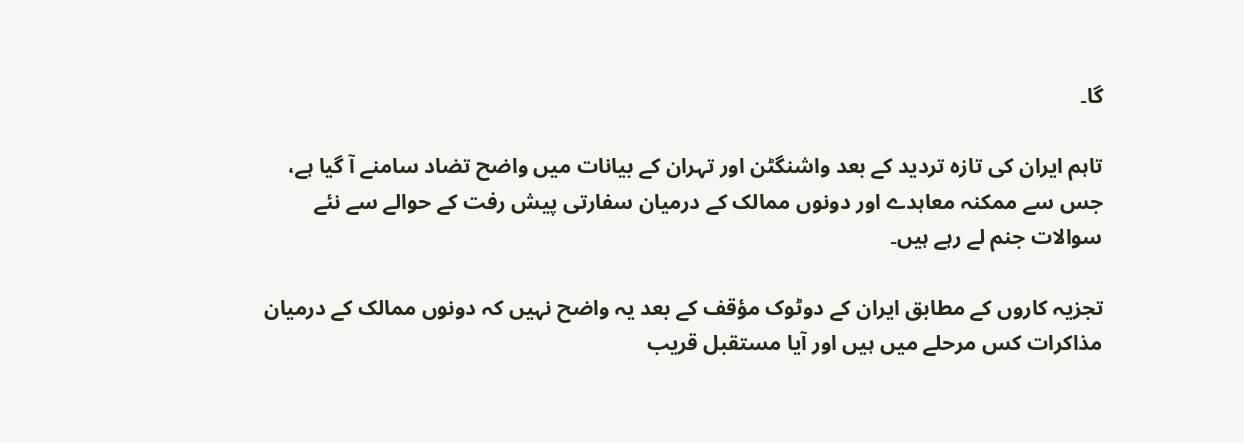گا۔

تاہم ایران کی تازہ تردید کے بعد واشنگٹن اور تہران کے بیانات میں واضح تضاد سامنے آ گیا ہے، جس سے ممکنہ معاہدے اور دونوں ممالک کے درمیان سفارتی پیش رفت کے حوالے سے نئے سوالات جنم لے رہے ہیں۔

تجزیہ کاروں کے مطابق ایران کے دوٹوک مؤقف کے بعد یہ واضح نہیں کہ دونوں ممالک کے درمیان مذاکرات کس مرحلے میں ہیں اور آیا مستقبل قریب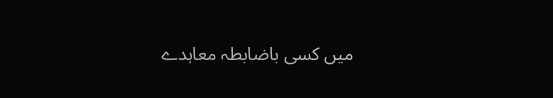میں کسی باضابطہ معاہدے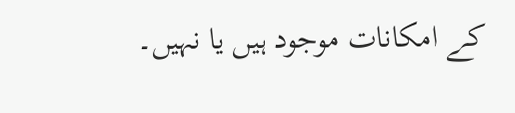کے امکانات موجود ہیں یا نہیں۔